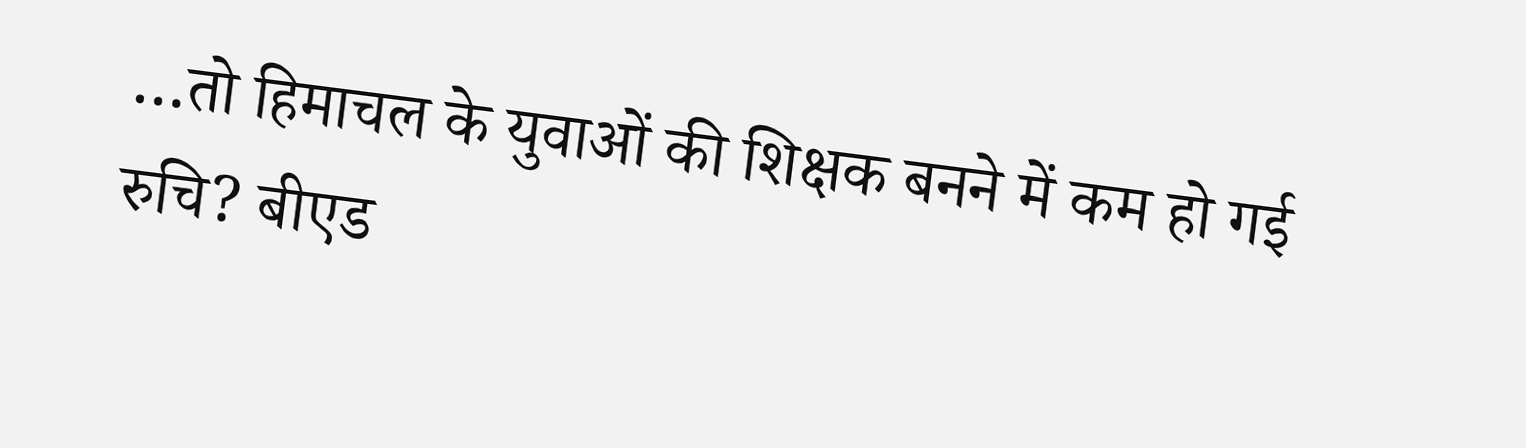…तो हिमाचल के युवाओं की शिक्षक बनने में कम हो गई रुचि? बीएड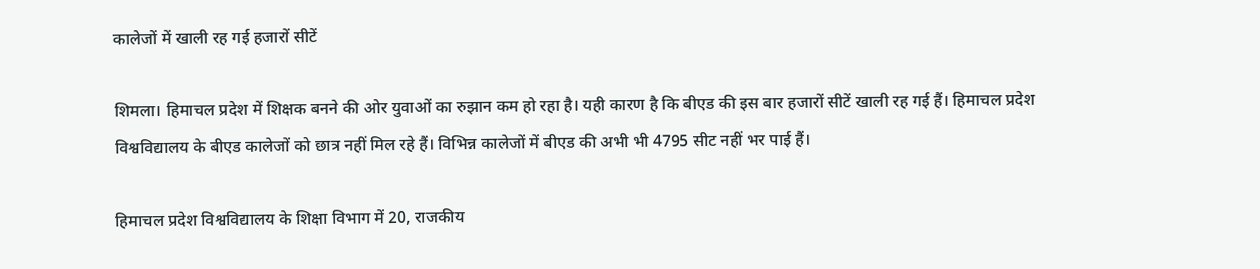कालेजों में खाली रह गई हजारों सीटें

शिमला। हिमाचल प्रदेश में शिक्षक बनने की ओर युवाओं का रुझान कम हो रहा है। यही कारण है कि बीएड की इस बार हजारों सीटें खाली रह गई हैं। हिमाचल प्रदेश विश्वविद्यालय के बीएड कालेजों को छात्र नहीं मिल रहे हैं। विभिन्न कालेजों में बीएड की अभी भी 4795 सीट नहीं भर पाई हैं।

हिमाचल प्रदेश विश्वविद्यालय के शिक्षा विभाग में 20, राजकीय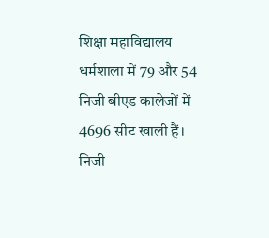शिक्षा महाविद्यालय धर्मशाला में 79 और 54 निजी बीएड कालेजों में 4696 सीट खाली हैं। निजी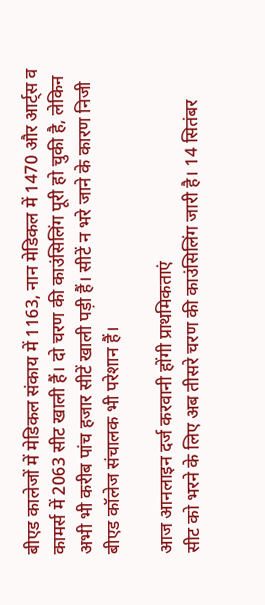बीएड कालेजों में मेडिकल संकाय में 1163, नान मेडिकल में 1470 और आर्ट्स व कामर्स में 2063 सीट खाली हैं। दो चरण की काउंसिलिंग पूरी हो चुकी है, लेकिन अभी भी करीब पांच हजार सीटें खाली पड़ी हैं। सीटें न भरे जाने के कारण निजी बीएड कॉलेज संचालक भी परेशान हैं।

आज आनलाइन दर्ज करवानी होंगी प्राथमिकताएं
सीट को भरने के लिए अब तीसरे चरण की काउंसिलिंग जारी है। 14 सितंबर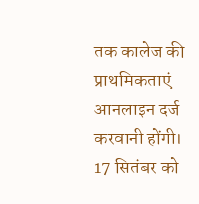तक कालेज की प्राथमिकताएं आनलाइन दर्ज करवानी होंगी। 17 सितंबर को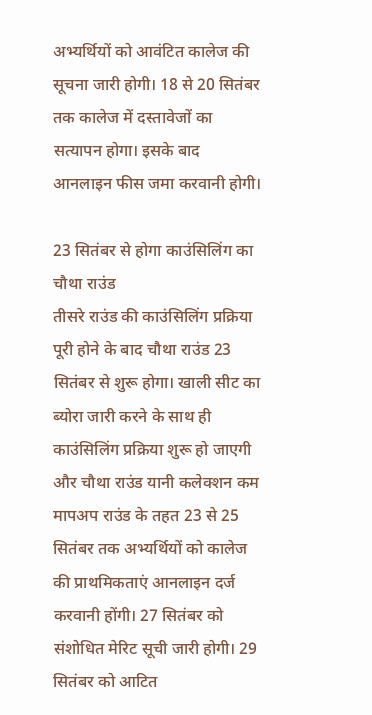अभ्यर्थियों को आवंटित कालेज की सूचना जारी होगी। 18 से 20 सितंबर तक कालेज में दस्तावेजों का सत्यापन होगा। इसके बाद आनलाइन फीस जमा करवानी होगी।

23 सितंबर से होगा काउंसिलिंग का चौथा राउंड
तीसरे राउंड की काउंसिलिंग प्रक्रिया पूरी होने के बाद चौथा राउंड 23 सितंबर से शुरू होगा। खाली सीट का ब्योरा जारी करने के साथ ही काउंसिलिंग प्रक्रिया शुरू हो जाएगी और चौथा राउंड यानी कलेक्शन कम मापअप राउंड के तहत 23 से 25 सितंबर तक अभ्यर्थियों को कालेज की प्राथमिकताएं आनलाइन दर्ज करवानी होंगी। 27 सितंबर को संशोधित मेरिट सूची जारी होगी। 29 सितंबर को आटित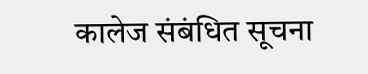कालेज संबंधित सूचना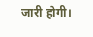जारी होगी।